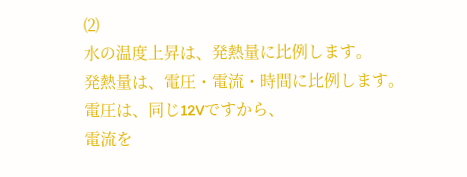⑵
水の温度上昇は、発熱量に比例します。
発熱量は、電圧・電流・時間に比例します。
電圧は、同じ12Vですから、
電流を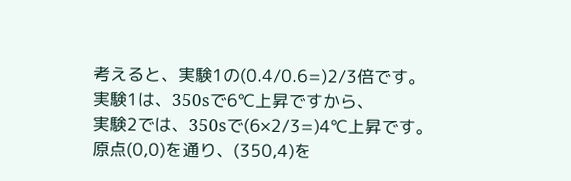考えると、実験1の(0.4/0.6=)2/3倍です。
実験1は、350sで6℃上昇ですから、
実験2では、350sで(6×2/3=)4℃上昇です。
原点(0,0)を通り、(350,4)を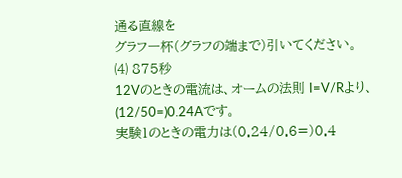通る直線を
グラフ一杯(グラフの端まで)引いてください。
⑷ 875秒
12Vのときの電流は、オームの法則 I=V/Rより、
(12/50=)0.24Aです。
実験1のときの電力は(0.24/0.6=)0.4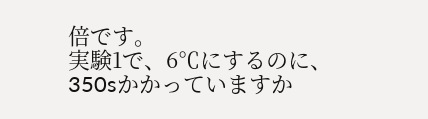倍です。
実験1で、6℃にするのに、350sかかっていますか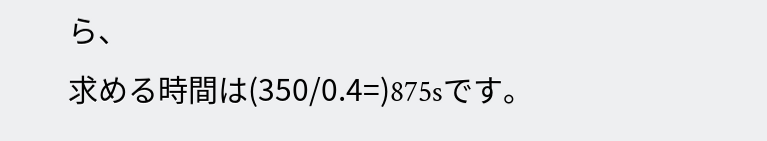ら、
求める時間は(350/0.4=)875sです。